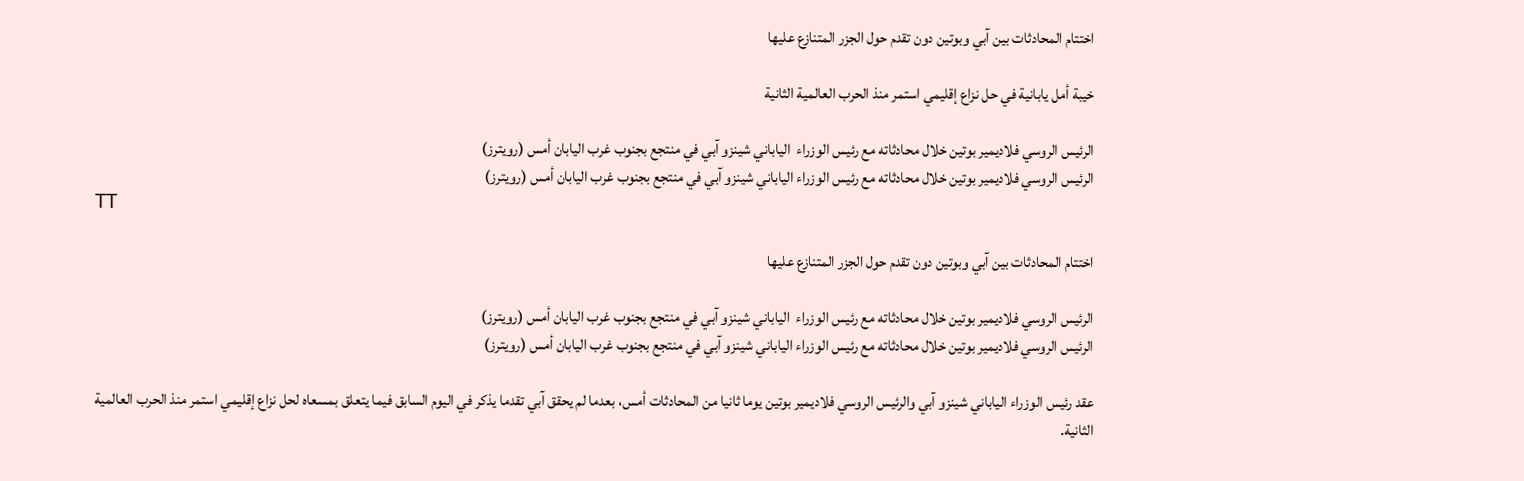اختتام المحادثات بين آبي وبوتين دون تقدم حول الجزر المتنازع عليها

خيبة أمل يابانية في حل نزاع إقليمي استمر منذ الحرب العالمية الثانية

الرئيس الروسي فلاديمير بوتين خلال محادثاته مع رئيس الوزراء  الياباني شينزو آبي في منتجع بجنوب غرب اليابان أمس (رويترز)
الرئيس الروسي فلاديمير بوتين خلال محادثاته مع رئيس الوزراء الياباني شينزو آبي في منتجع بجنوب غرب اليابان أمس (رويترز)
TT

اختتام المحادثات بين آبي وبوتين دون تقدم حول الجزر المتنازع عليها

الرئيس الروسي فلاديمير بوتين خلال محادثاته مع رئيس الوزراء  الياباني شينزو آبي في منتجع بجنوب غرب اليابان أمس (رويترز)
الرئيس الروسي فلاديمير بوتين خلال محادثاته مع رئيس الوزراء الياباني شينزو آبي في منتجع بجنوب غرب اليابان أمس (رويترز)

عقد رئيس الوزراء الياباني شينزو آبي والرئيس الروسي فلاديمير بوتين يوما ثانيا من المحادثات أمس، بعدما لم يحقق آبي تقدما يذكر في اليوم السابق فيما يتعلق بمسعاه لحل نزاع إقليمي استمر منذ الحرب العالمية الثانية.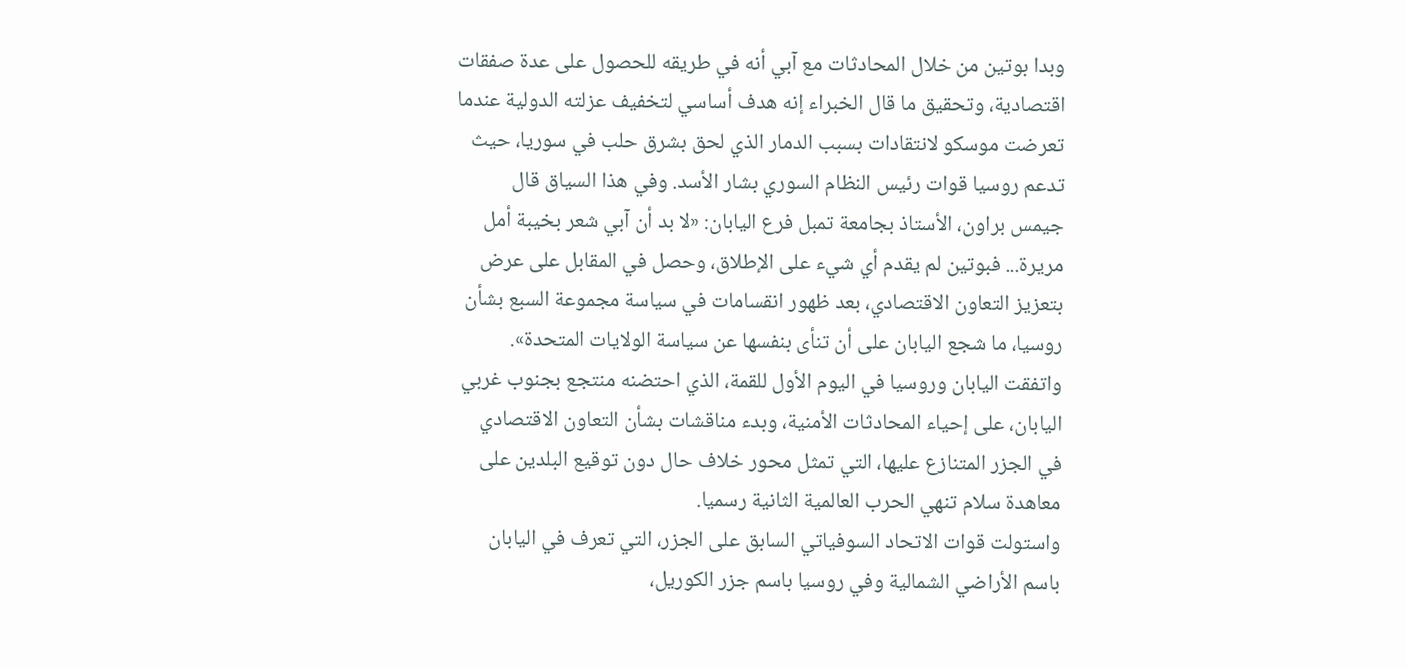وبدا بوتين من خلال المحادثات مع آبي أنه في طريقه للحصول على عدة صفقات اقتصادية، وتحقيق ما قال الخبراء إنه هدف أساسي لتخفيف عزلته الدولية عندما تعرضت موسكو لانتقادات بسبب الدمار الذي لحق بشرق حلب في سوريا، حيث تدعم روسيا قوات رئيس النظام السوري بشار الأسد. وفي هذا السياق قال جيمس براون، الأستاذ بجامعة تمبل فرع اليابان: «لا بد أن آبي شعر بخيبة أمل مريرة... فبوتين لم يقدم أي شيء على الإطلاق، وحصل في المقابل على عرض بتعزيز التعاون الاقتصادي، بعد ظهور انقسامات في سياسة مجموعة السبع بشأن روسيا، ما شجع اليابان على أن تنأى بنفسها عن سياسة الولايات المتحدة».
واتفقت اليابان وروسيا في اليوم الأول للقمة، الذي احتضنه منتجع بجنوب غربي اليابان، على إحياء المحادثات الأمنية، وبدء مناقشات بشأن التعاون الاقتصادي في الجزر المتنازع عليها، التي تمثل محور خلاف حال دون توقيع البلدين على معاهدة سلام تنهي الحرب العالمية الثانية رسميا.
واستولت قوات الاتحاد السوفياتي السابق على الجزر، التي تعرف في اليابان باسم الأراضي الشمالية وفي روسيا باسم جزر الكوريل،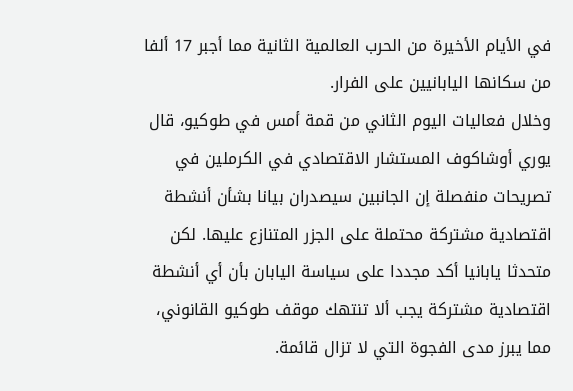في الأيام الأخيرة من الحرب العالمية الثانية مما أجبر 17 ألفا من سكانها اليابانيين على الفرار.
وخلال فعاليات اليوم الثاني من قمة أمس في طوكيو، قال يوري أوشاكوف المستشار الاقتصادي في الكرملين في تصريحات منفصلة إن الجانبين سيصدران بيانا بشأن أنشطة اقتصادية مشتركة محتملة على الجزر المتنازع عليها. لكن متحدثا يابانيا أكد مجددا على سياسة اليابان بأن أي أنشطة اقتصادية مشتركة يجب ألا تنتهك موقف طوكيو القانوني، مما يبرز مدى الفجوة التي لا تزال قائمة.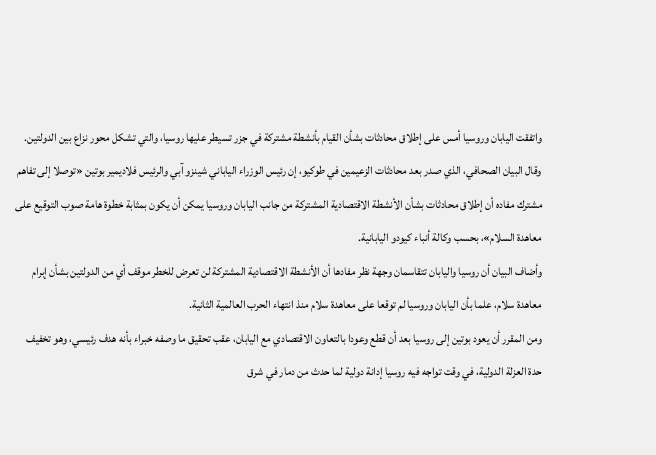واتفقت اليابان وروسيا أمس على إطلاق محادثات بشأن القيام بأنشطة مشتركة في جزر تسيطر عليها روسيا، والتي تشكل محور نزاع بين الدولتين. وقال البيان الصحافي، الذي صدر بعد محادثات الزعيمين في طوكيو، إن رئيس الوزراء الياباني شينزو آبي والرئيس فلاديمير بوتين «توصلا إلى تفاهم مشترك مفاده أن إطلاق محادثات بشأن الأنشطة الاقتصادية المشتركة من جانب اليابان وروسيا يمكن أن يكون بمثابة خطوة هامة صوب التوقيع على معاهدة السلام»، بحسب وكالة أنباء كيودو اليابانية.
وأضاف البيان أن روسيا واليابان تتقاسمان وجهة نظر مفادها أن الأنشطة الاقتصادية المشتركة لن تعرض للخطر موقف أي من الدولتين بشأن إبرام معاهدة سلام، علما بأن اليابان وروسيا لم توقعا على معاهدة سلام منذ انتهاء الحرب العالمية الثانية.
ومن المقرر أن يعود بوتين إلى روسيا بعد أن قطع وعودا بالتعاون الاقتصادي مع اليابان، عقب تحقيق ما وصفه خبراء بأنه هدف رئيسي، وهو تخفيف حدة العزلة الدولية، في وقت تواجه فيه روسيا إدانة دولية لما حدث من دمار في شرق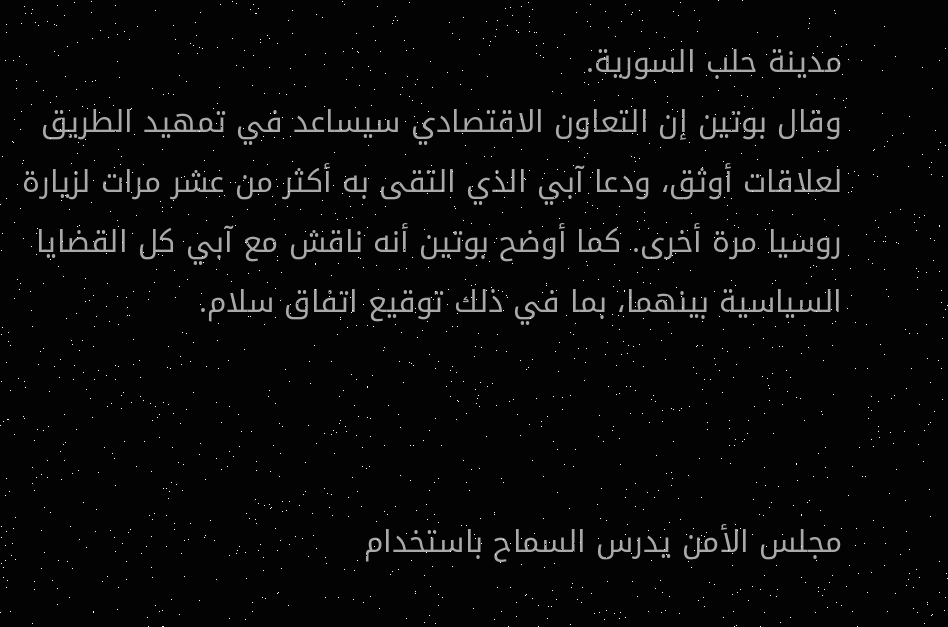مدينة حلب السورية.
وقال بوتين إن التعاون الاقتصادي سيساعد في تمهيد الطريق لعلاقات أوثق، ودعا آبي الذي التقى به أكثر من عشر مرات لزيارة روسيا مرة أخرى. كما أوضح بوتين أنه ناقش مع آبي كل القضايا السياسية بينهما، بما في ذلك توقيع اتفاق سلام.



مجلس الأمن يدرس السماح باستخدام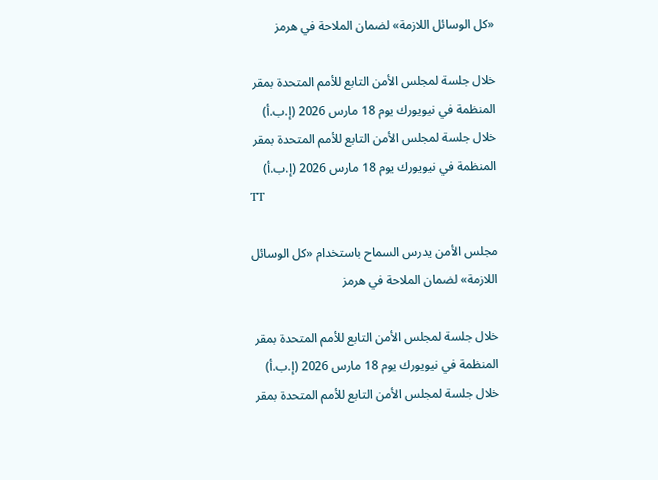«كل الوسائل اللازمة» لضمان الملاحة في هرمز

خلال جلسة لمجلس الأمن التابع للأمم المتحدة بمقر المنظمة في نيويورك يوم 18 مارس 2026 (إ.ب.أ)
خلال جلسة لمجلس الأمن التابع للأمم المتحدة بمقر المنظمة في نيويورك يوم 18 مارس 2026 (إ.ب.أ)
TT

مجلس الأمن يدرس السماح باستخدام «كل الوسائل اللازمة» لضمان الملاحة في هرمز

خلال جلسة لمجلس الأمن التابع للأمم المتحدة بمقر المنظمة في نيويورك يوم 18 مارس 2026 (إ.ب.أ)
خلال جلسة لمجلس الأمن التابع للأمم المتحدة بمقر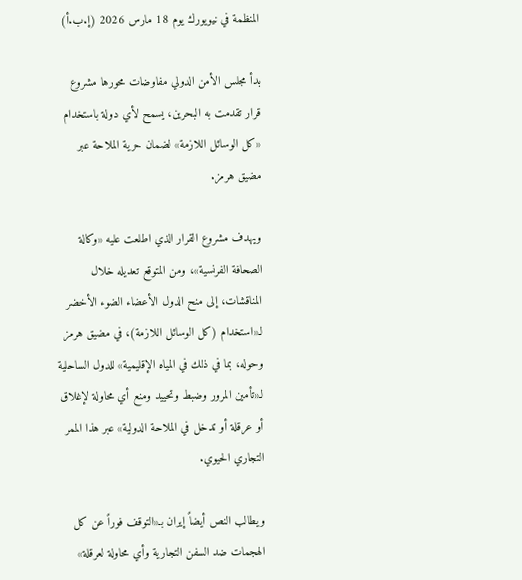المنظمة في نيويورك يوم 18 مارس 2026 (إ.ب.أ)

بدأ مجلس الأمن الدولي مفاوضات محورها مشروع قرار تقدمت به البحرين، يسمح لأي دولة باستخدام «كل الوسائل اللازمة» لضمان حرية الملاحة عبر مضيق هرمز.

ويهدف مشروع القرار الذي اطلعت عليه «وكالة الصحافة الفرنسية»، ومن المتوقع تعديله خلال المناقشات، إلى منح الدول الأعضاء الضوء الأخضر لـ«استخدام (كل الوسائل اللازمة)، في مضيق هرمز وحوله، بما في ذلك في المياه الإقليمية» للدول الساحلية لـ«تأمين المرور وضبط وتحييد ومنع أي محاولة لإغلاق أو عرقلة أو تدخل في الملاحة الدولية» عبر هذا الممر التجاري الحيوي.

ويطالب النص أيضاً إيران بـ«التوقف فوراً عن كل الهجمات ضد السفن التجارية وأي محاولة لعرقلة»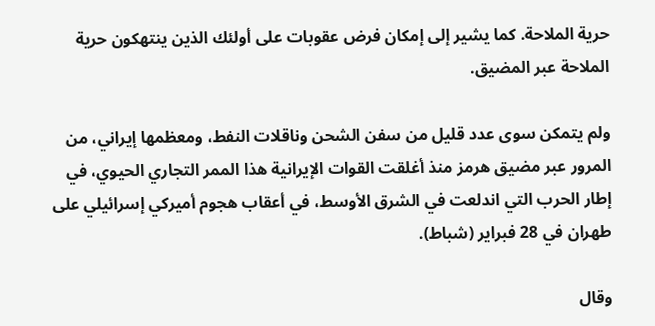حرية الملاحة. كما يشير إلى إمكان فرض عقوبات على أولئك الذين ينتهكون حرية الملاحة عبر المضيق.

ولم يتمكن سوى عدد قليل من سفن الشحن وناقلات النفط، ومعظمها إيراني، من المرور عبر مضيق هرمز منذ أغلقت القوات الإيرانية هذا الممر التجاري الحيوي، في إطار الحرب التي اندلعت في الشرق الأوسط، في أعقاب هجوم أميركي إسرائيلي على طهران في 28 فبراير (شباط).

وقال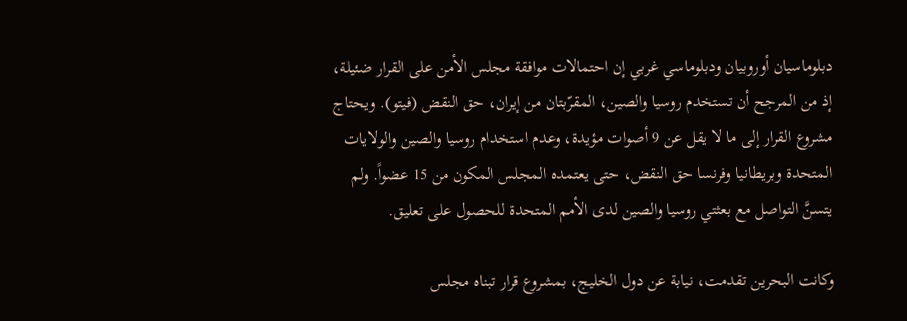دبلوماسيان أوروبيان ودبلوماسي غربي إن احتمالات موافقة مجلس الأمن على القرار ضئيلة، إذ من المرجح أن تستخدم روسيا ‌والصين، المقرّبتان من إيران، حق النقض (فيتو). ويحتاج مشروع القرار إلى ما لا يقل عن 9 أصوات مؤيدة، وعدم استخدام روسيا والصين والولايات المتحدة وبريطانيا وفرنسا حق النقض، حتى يعتمده المجلس المكون من 15 عضواً. ولم يتسنَّ التواصل مع بعثتي روسيا والصين لدى الأمم المتحدة للحصول على تعليق.

وكانت البحرين تقدمت، نيابة عن دول الخليج، بمشروع قرار تبناه مجلس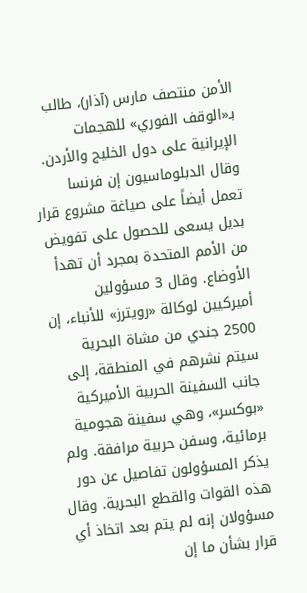الأمن منتصف مارس (آذار)، طالب بـ«الوقف الفوري» للهجمات الإيرانية على دول الخليج والأردن. وقال الدبلوماسيون إن فرنسا تعمل أيضاً على صياغة مشروع قرار بديل يسعى للحصول على تفويض من الأمم المتحدة بمجرد أن تهدأ الأوضاع. وقال 3 مسؤولين أميركيين لوكالة «رويترز» للأنباء، إن 2500 جندي من مشاة البحرية سيتم نشرهم في المنطقة، إلى جانب السفينة الحربية الأميركية «بوكسر»، وهي سفينة هجومية برمائية، وسفن حربية مرافقة. ولم يذكر المسؤولون تفاصيل عن دور هذه القوات والقطع البحرية. وقال مسؤولان إنه لم يتم بعد اتخاذ أي قرار بشأن ما إن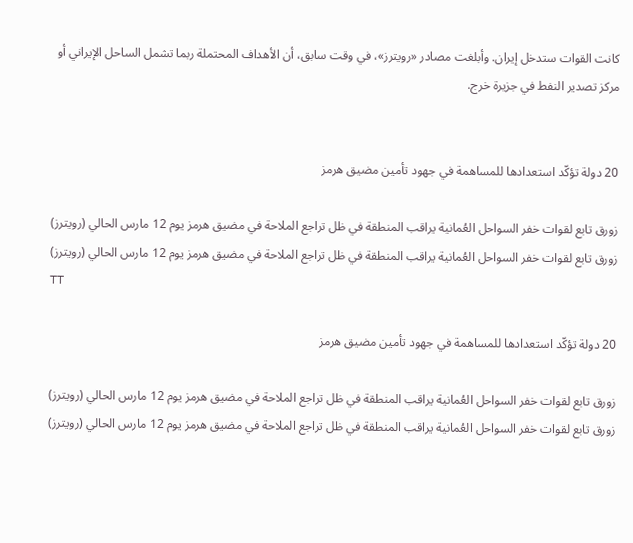كانت القوات ستدخل إيران. وأبلغت مصادر «رويترز»، في وقت سابق، أن الأهداف المحتملة ربما تشمل الساحل الإيراني أو مركز تصدير النفط في جزيرة خرج.


20 دولة تؤكّد استعدادها للمساهمة في جهود تأمين مضيق هرمز

زورق تابع لقوات خفر السواحل العُمانية يراقب المنطقة في ظل تراجع الملاحة في مضيق هرمز يوم 12 مارس الحالي (رويترز)
زورق تابع لقوات خفر السواحل العُمانية يراقب المنطقة في ظل تراجع الملاحة في مضيق هرمز يوم 12 مارس الحالي (رويترز)
TT

20 دولة تؤكّد استعدادها للمساهمة في جهود تأمين مضيق هرمز

زورق تابع لقوات خفر السواحل العُمانية يراقب المنطقة في ظل تراجع الملاحة في مضيق هرمز يوم 12 مارس الحالي (رويترز)
زورق تابع لقوات خفر السواحل العُمانية يراقب المنطقة في ظل تراجع الملاحة في مضيق هرمز يوم 12 مارس الحالي (رويترز)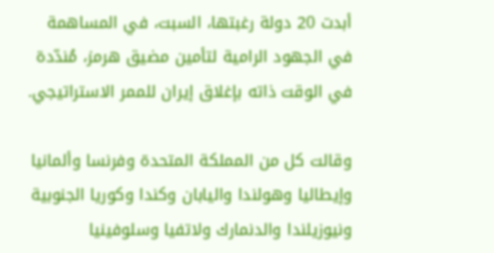أبدت 20 دولة رغبتها، السبت، في المساهمة في الجهود الرامية لتأمين مضيق هرمز، مُندّدة في الوقت ذاته بإغلاق إيران للممر الاستراتيجي.

وقالت كل من المملكة المتحدة وفرنسا وألمانيا وإيطاليا وهولندا واليابان وكندا وكوريا الجنوبية ونيوزيلندا والدنمارك ولاتفيا وسلوفينيا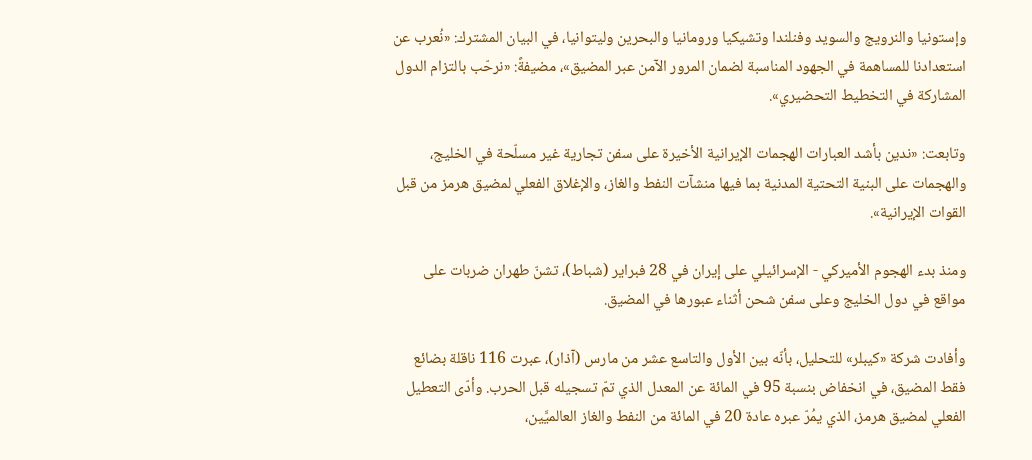وإستونيا والنرويج والسويد وفنلندا وتشيكيا ورومانيا والبحرين وليتوانيا، في البيان المشترك: «نُعرب عن استعدادنا للمساهمة في الجهود المناسبة لضمان المرور الآمن عبر المضيق»، مضيفةً: «نرحّب بالتزام الدول المشاركة في التخطيط التحضيري».

وتابعت: «ندين بأشد العبارات الهجمات الإيرانية الأخيرة على سفن تجارية غير مسلّحة في الخليج، والهجمات على البنية التحتية المدنية بما فيها منشآت النفط والغاز، والإغلاق الفعلي لمضيق هرمز من قبل القوات الإيرانية».

ومنذ بدء الهجوم الأميركي - الإسرائيلي على إيران في 28 فبراير (شباط)، تشنّ طهران ضربات على مواقع في دول الخليج وعلى سفن شحن أثناء عبورها في المضيق.

وأفادت شركة «كيبلر» للتحليل، بأنّه بين الأول والتاسع عشر من مارس (آذار)، عبرت 116 ناقلة بضائع فقط المضيق، في انخفاض بنسبة 95 في المائة عن المعدل الذي تمّ تسجيله قبل الحرب. وأدّى التعطيل الفعلي لمضيق هرمز، الذي يمُرّ عبره عادة 20 في المائة من النفط والغاز العالميَّين،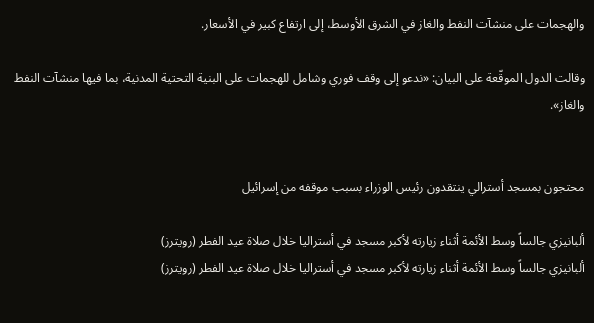والهجمات على منشآت النفط والغاز في الشرق الأوسط، إلى ارتفاع كبير في الأسعار.

وقالت الدول الموقّعة على البيان: «ندعو إلى وقف فوري وشامل للهجمات على البنية التحتية المدنية، بما فيها منشآت النفط والغاز».


محتجون بمسجد أسترالي ينتقدون رئيس الوزراء بسبب موقفه من إسرائيل

ألبانيزي جالساً وسط الأئمة أثناء زيارته لأكبر مسجد في أستراليا خلال صلاة عيد الفطر (رويترز)
ألبانيزي جالساً وسط الأئمة أثناء زيارته لأكبر مسجد في أستراليا خلال صلاة عيد الفطر (رويترز)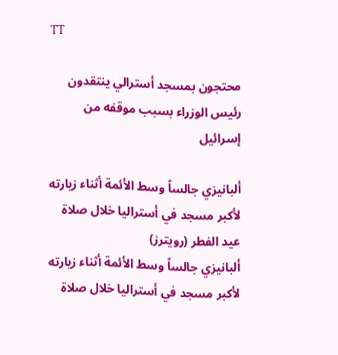TT

محتجون بمسجد أسترالي ينتقدون رئيس الوزراء بسبب موقفه من إسرائيل

ألبانيزي جالساً وسط الأئمة أثناء زيارته لأكبر مسجد في أستراليا خلال صلاة عيد الفطر (رويترز)
ألبانيزي جالساً وسط الأئمة أثناء زيارته لأكبر مسجد في أستراليا خلال صلاة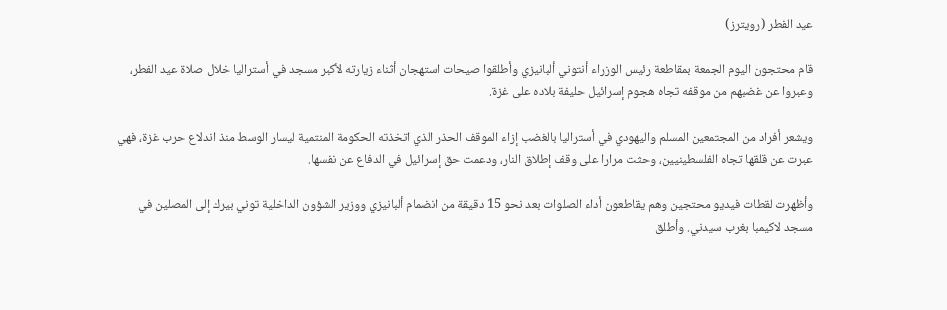عيد الفطر (رويترز)

قام محتجون اليوم الجمعة بمقاطعة رئيس الوزراء أنتوني ألبانيزي وأطلقوا صيحات استهجان أثناء زيارته لأكبر مسجد في أستراليا خلال صلاة عيد الفطر، وعبروا عن غضبهم من موقفه تجاه هجوم إسرائيل حليفة بلاده على غزة.

ويشعر أفراد من المجتمعين المسلم واليهودي في أستراليا بالغضب إزاء الموقف الحذر الذي اتخذته الحكومة المنتمية ليسار الوسط منذ اندلاع حرب غزة، فهي عبرت عن قلقها تجاه الفلسطينيين، وحثت مرارا على وقف إطلاق النار، ودعمت حق إسرائيل في الدفاع عن نفسها.

وأظهرت لقطات فيديو محتجين وهم يقاطعون أداء الصلوات بعد نحو 15 دقيقة من انضمام ألبانيزي ووزير الشؤون الداخلية توني بيرك إلى المصلين في مسجد لاكيمبا بغرب سيدني. وأطلق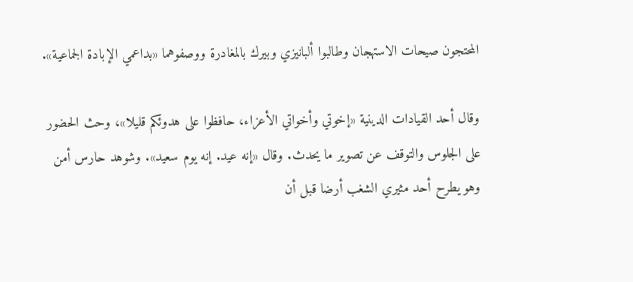المحتجون صيحات الاستهجان وطالبوا ألبانيزي وبيرك بالمغادرة ووصفوهما «بداعمي الإبادة الجماعية».

وقال أحد القيادات الدينية «إخوتي وأخواتي الأعزاء، حافظوا على هدوئكم قليلا»، وحث الحضور على الجلوس والتوقف عن تصوير ما يحدث. وقال «إنه عيد. إنه يوم سعيد». وشوهد حارس أمن وهو يطرح أحد مثيري الشغب أرضا قبل أن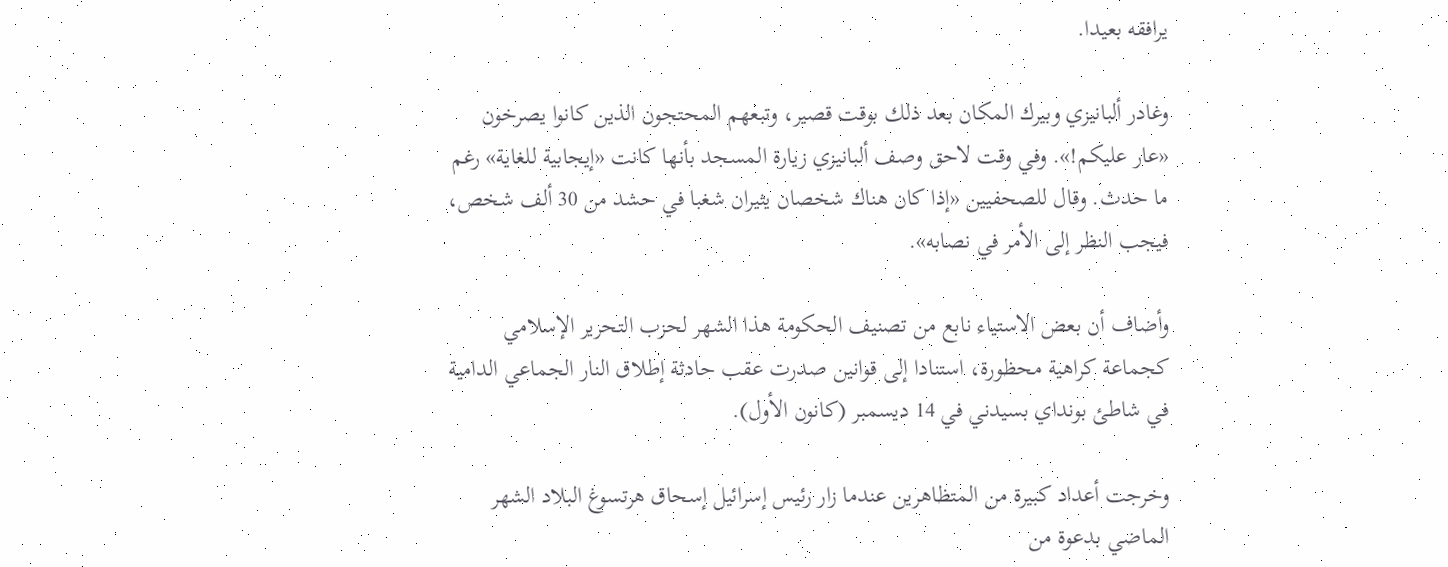يرافقه بعيدا.

وغادر ألبانيزي وبيرك المكان بعد ذلك بوقت قصير، وتبعهم المحتجون الذين كانوا يصرخون «عار عليكم!». وفي وقت لاحق وصف ألبانيزي زيارة المسجد بأنها كانت «إيجابية للغاية» رغم ما حدث. وقال للصحفيين «إذا كان هناك شخصان يثيران شغبا في حشد من 30 ألف شخص، فيجب النظر إلى الأمر في نصابه».

وأضاف أن بعض الاستياء نابع من تصنيف الحكومة هذا الشهر لحزب التحرير الإسلامي كجماعة كراهية محظورة، استنادا إلى قوانين صدرت عقب حادثة إطلاق النار الجماعي الدامية في شاطئ بونداي بسيدني في 14 ديسمبر (كانون الأول).

وخرجت أعداد كبيرة من المتظاهرين عندما زار رئيس إسرائيل إسحاق هرتسوغ البلاد الشهر الماضي بدعوة من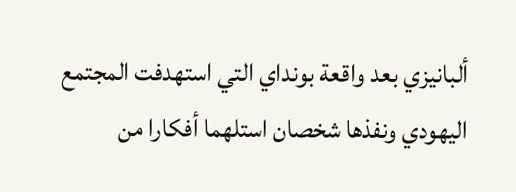ألبانيزي بعد واقعة بونداي التي استهدفت المجتمع اليهودي ونفذها شخصان استلهما أفكارا من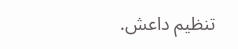تنظيم داعش.